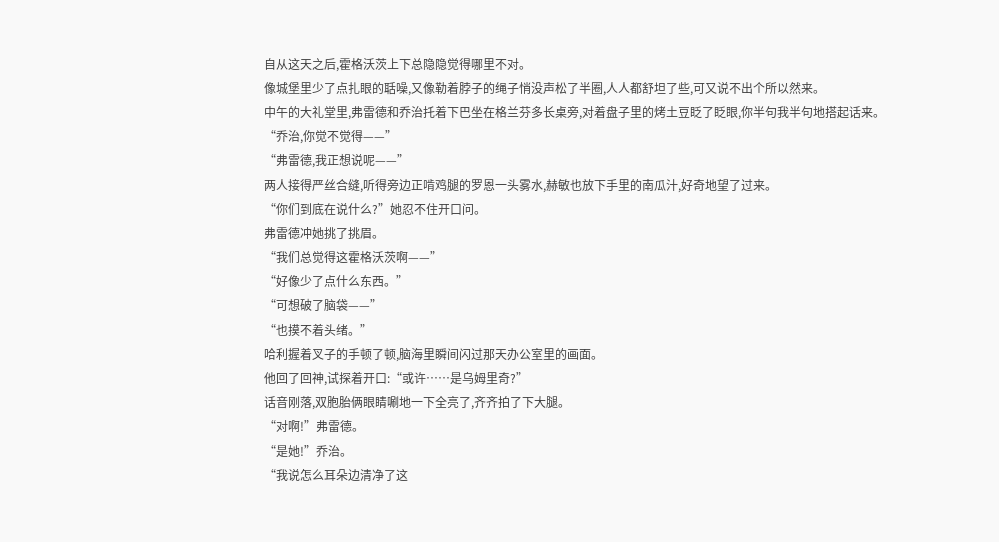自从这天之后,霍格沃茨上下总隐隐觉得哪里不对。
像城堡里少了点扎眼的聒噪,又像勒着脖子的绳子悄没声松了半圈,人人都舒坦了些,可又说不出个所以然来。
中午的大礼堂里,弗雷德和乔治托着下巴坐在格兰芬多长桌旁,对着盘子里的烤土豆眨了眨眼,你半句我半句地搭起话来。
“乔治,你觉不觉得——”
“弗雷德,我正想说呢——”
两人接得严丝合缝,听得旁边正啃鸡腿的罗恩一头雾水,赫敏也放下手里的南瓜汁,好奇地望了过来。
“你们到底在说什么?”她忍不住开口问。
弗雷德冲她挑了挑眉。
“我们总觉得这霍格沃茨啊——”
“好像少了点什么东西。”
“可想破了脑袋——”
“也摸不着头绪。”
哈利握着叉子的手顿了顿,脑海里瞬间闪过那天办公室里的画面。
他回了回神,试探着开口:“或许……是乌姆里奇?”
话音刚落,双胞胎俩眼睛唰地一下全亮了,齐齐拍了下大腿。
“对啊!”弗雷德。
“是她!”乔治。
“我说怎么耳朵边清净了这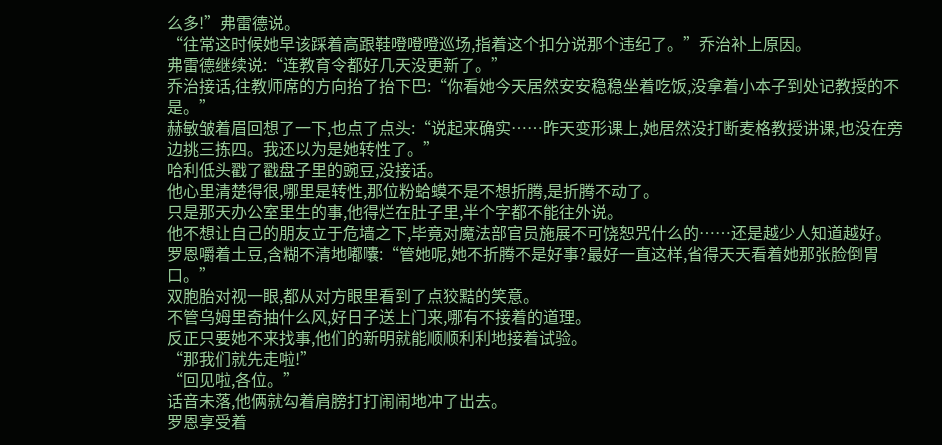么多!”弗雷德说。
“往常这时候她早该踩着高跟鞋噔噔噔巡场,指着这个扣分说那个违纪了。”乔治补上原因。
弗雷德继续说:“连教育令都好几天没更新了。”
乔治接话,往教师席的方向抬了抬下巴:“你看她今天居然安安稳稳坐着吃饭,没拿着小本子到处记教授的不是。”
赫敏皱着眉回想了一下,也点了点头:“说起来确实……昨天变形课上,她居然没打断麦格教授讲课,也没在旁边挑三拣四。我还以为是她转性了。”
哈利低头戳了戳盘子里的豌豆,没接话。
他心里清楚得很,哪里是转性,那位粉蛤蟆不是不想折腾,是折腾不动了。
只是那天办公室里生的事,他得烂在肚子里,半个字都不能往外说。
他不想让自己的朋友立于危墙之下,毕竟对魔法部官员施展不可饶恕咒什么的……还是越少人知道越好。
罗恩嚼着土豆,含糊不清地嘟囔:“管她呢,她不折腾不是好事?最好一直这样,省得天天看着她那张脸倒胃口。”
双胞胎对视一眼,都从对方眼里看到了点狡黠的笑意。
不管乌姆里奇抽什么风,好日子送上门来,哪有不接着的道理。
反正只要她不来找事,他们的新明就能顺顺利利地接着试验。
“那我们就先走啦!”
“回见啦,各位。”
话音未落,他俩就勾着肩膀打打闹闹地冲了出去。
罗恩享受着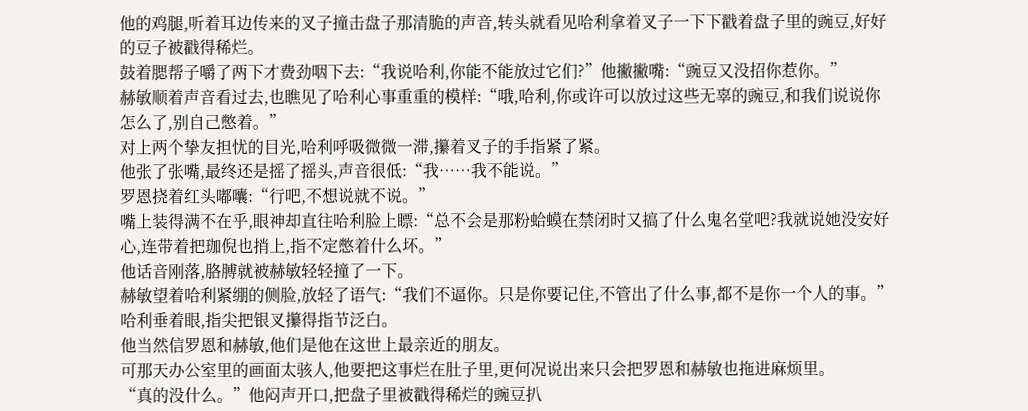他的鸡腿,听着耳边传来的叉子撞击盘子那清脆的声音,转头就看见哈利拿着叉子一下下戳着盘子里的豌豆,好好的豆子被戳得稀烂。
鼓着腮帮子嚼了两下才费劲咽下去:“我说哈利,你能不能放过它们?”他撇撇嘴:“豌豆又没招你惹你。”
赫敏顺着声音看过去,也瞧见了哈利心事重重的模样:“哦,哈利,你或许可以放过这些无辜的豌豆,和我们说说你怎么了,别自己憋着。”
对上两个挚友担忧的目光,哈利呼吸微微一滞,攥着叉子的手指紧了紧。
他张了张嘴,最终还是摇了摇头,声音很低:“我……我不能说。”
罗恩挠着红头嘟囔:“行吧,不想说就不说。”
嘴上装得满不在乎,眼神却直往哈利脸上瞟:“总不会是那粉蛤蟆在禁闭时又搞了什么鬼名堂吧?我就说她没安好心,连带着把珈倪也捎上,指不定憋着什么坏。”
他话音刚落,胳膊就被赫敏轻轻撞了一下。
赫敏望着哈利紧绷的侧脸,放轻了语气:“我们不逼你。只是你要记住,不管出了什么事,都不是你一个人的事。”
哈利垂着眼,指尖把银叉攥得指节泛白。
他当然信罗恩和赫敏,他们是他在这世上最亲近的朋友。
可那天办公室里的画面太骇人,他要把这事烂在肚子里,更何况说出来只会把罗恩和赫敏也拖进麻烦里。
“真的没什么。”他闷声开口,把盘子里被戳得稀烂的豌豆扒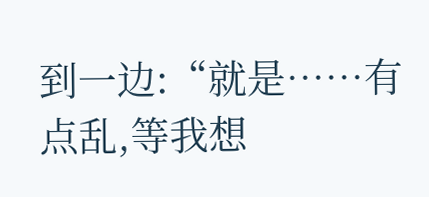到一边:“就是……有点乱,等我想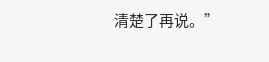清楚了再说。”